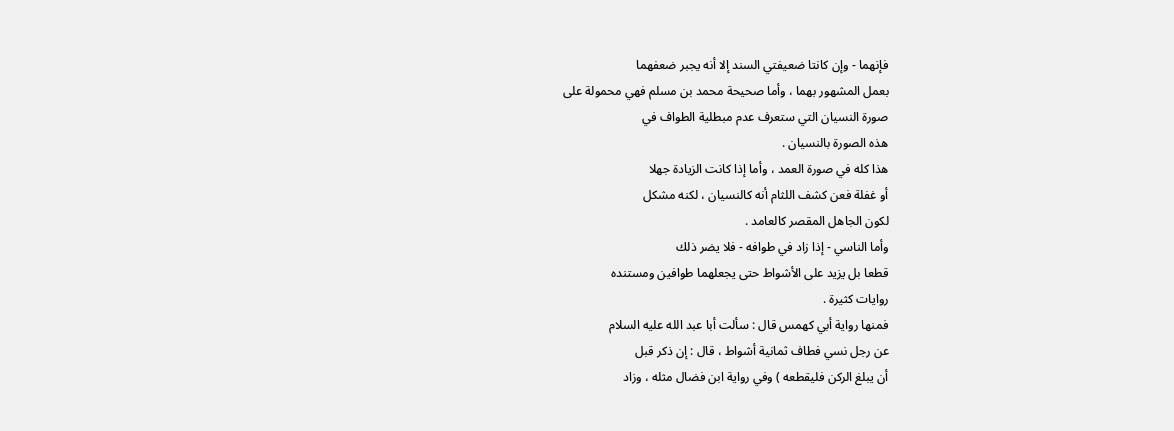فإنهما - وإن كانتا ضعيفتي السند إلا أنه يجبر ضعفهما
بعمل المشهور بهما ، وأما صحيحة محمد بن مسلم فهي محمولة على
صورة النسيان التي ستعرف عدم مبطلية الطواف في
هذه الصورة بالنسيان .
هذا كله في صورة العمد ، وأما إذا كانت الزيادة جهلا
أو غفلة فعن كشف اللثام أنه كالنسيان ، لكنه مشكل
لكون الجاهل المقصر كالعامد .
وأما الناسي - إذا زاد في طوافه - فلا يضر ذلك
قطعا بل يزيد على الأشواط حتى يجعلهما طوافين ومستنده
روايات كثيرة .
فمنها رواية أبي كهمس قال : سألت أبا عبد الله عليه السلام
عن رجل نسي فطاف ثمانية أشواط ، قال : إن ذكر قبل
أن يبلغ الركن فليقطعه ) وفي رواية ابن فضال مثله ، وزاد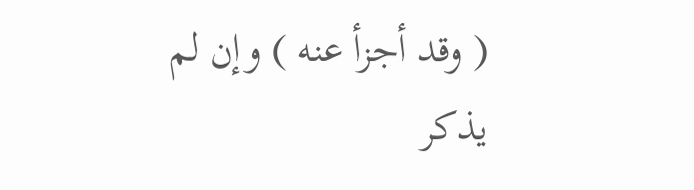( وقد أجزأ عنه ) وإن لم يذكر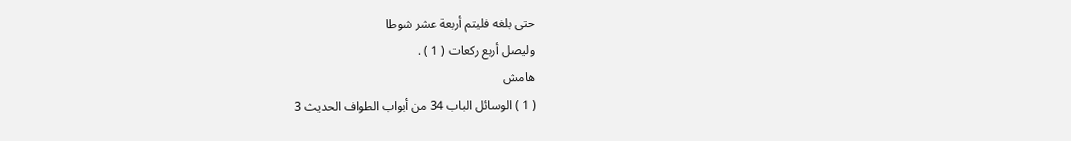حتى بلغه فليتم أربعة عشر شوطا
وليصل أربع ركعات ( 1 ) .
هامش
( 1 ) الوسائل الباب 34 من أبواب الطواف الحديث 3